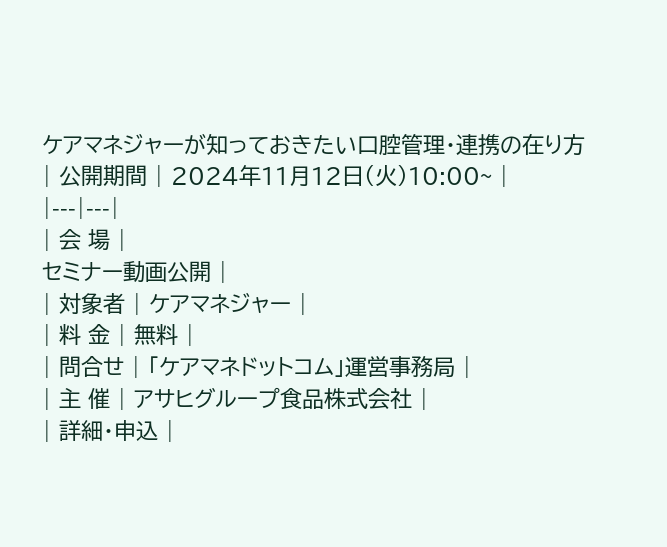ケアマネジャーが知っておきたい口腔管理・連携の在り方
| 公開期間 | 2024年11月12日(火)10:00~ |
|---|---|
| 会 場 |
セミナー動画公開 |
| 対象者 | ケアマネジャー |
| 料 金 | 無料 |
| 問合せ | 「ケアマネドットコム」運営事務局 |
| 主 催 | アサヒグループ食品株式会社 |
| 詳細・申込 |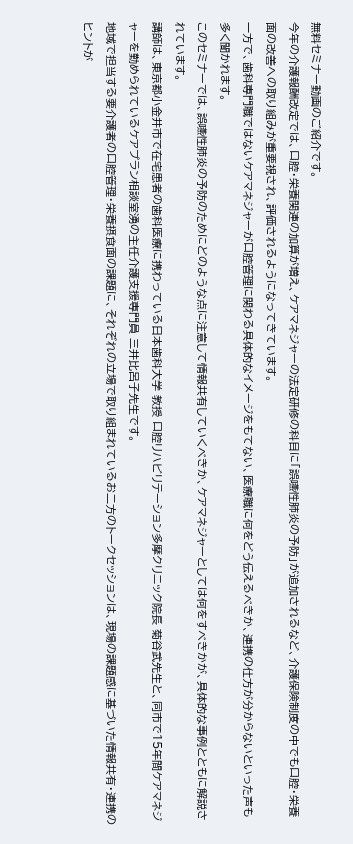無料セミナー動画のご紹介です。
今年の介護報酬改定では、口腔・栄養関連の加算が増え、ケアマネジャーの法定研修の科目に「誤嚥性肺炎の予防」が追加されるなど、介護保険制度の中でも口腔・栄養面の改善への取り組みが重要視され、評価されるようになってきています。
一方で、歯科専門職ではないケアマネジャーが口腔管理に関わる具体的なイメージをもてない、医療職に何をどう伝えるべきか、連携の仕方が分からないといった声も多く聞かれます。
このセミナーでは、誤嚥性肺炎の予防のためにどのような点に注意して情報共有していくべきか、ケアマネジャーとしては何をすべきかが、具体的な事例とともに解説されています。
講師は、東京都小金井市で在宅患者の歯科医療に携わっている日本歯科大学 教授 口腔リハビリテーション多摩クリニック院長 菊谷武先生と、同市で15年間ケアマネジャーを勤められているケアプラン相談室湧の主任介護支援専門員 三井比呂子先生です。
地域で担当する要介護者の口腔管理・栄養摂食面の課題に、それぞれの立場で取り組まれているお二方のトークセッションは、現場の課題感に基づいた情報共有・連携のヒントが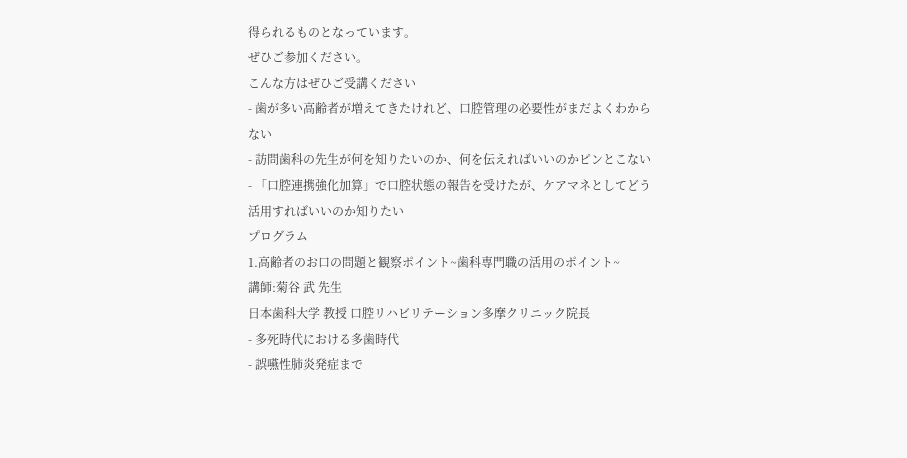得られるものとなっています。
ぜひご参加ください。
こんな方はぜひご受講ください
- 歯が多い高齢者が増えてきたけれど、口腔管理の必要性がまだよくわからない
- 訪問歯科の先生が何を知りたいのか、何を伝えればいいのかピンとこない
- 「口腔連携強化加算」で口腔状態の報告を受けたが、ケアマネとしてどう活用すればいいのか知りたい
プログラム
1.高齢者のお口の問題と観察ポイント~歯科専門職の活用のポイント~
講師:菊谷 武 先生
日本歯科大学 教授 口腔リハビリテーション多摩クリニック院長
- 多死時代における多歯時代
- 誤嚥性肺炎発症まで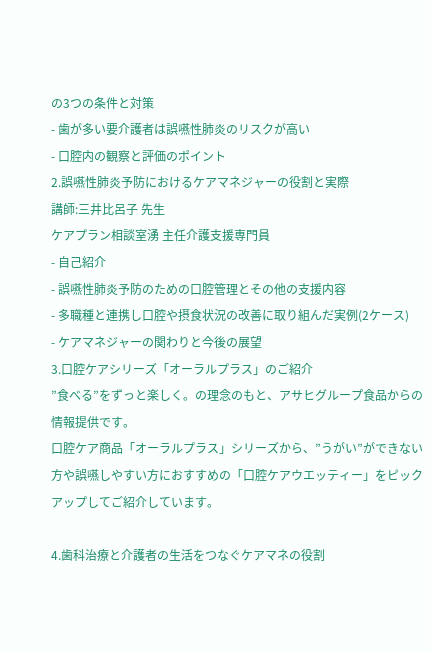の3つの条件と対策
- 歯が多い要介護者は誤嚥性肺炎のリスクが高い
- 口腔内の観察と評価のポイント
2.誤嚥性肺炎予防におけるケアマネジャーの役割と実際
講師:三井比呂子 先生
ケアプラン相談室湧 主任介護支援専門員
- 自己紹介
- 誤嚥性肺炎予防のための口腔管理とその他の支援内容
- 多職種と連携し口腔や摂食状況の改善に取り組んだ実例(2ケース)
- ケアマネジャーの関わりと今後の展望
3.口腔ケアシリーズ「オーラルプラス」のご紹介
”食べる”をずっと楽しく。の理念のもと、アサヒグループ食品からの情報提供です。
口腔ケア商品「オーラルプラス」シリーズから、”うがい”ができない方や誤嚥しやすい方におすすめの「口腔ケアウエッティー」をピックアップしてご紹介しています。

4.歯科治療と介護者の生活をつなぐケアマネの役割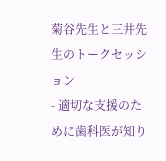菊谷先生と三井先生のトークセッション
- 適切な支援のために歯科医が知り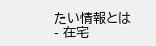たい情報とは
- 在宅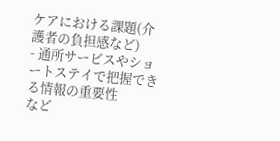ケアにおける課題(介護者の負担感など)
- 通所サービスやショートステイで把握できる情報の重要性
など